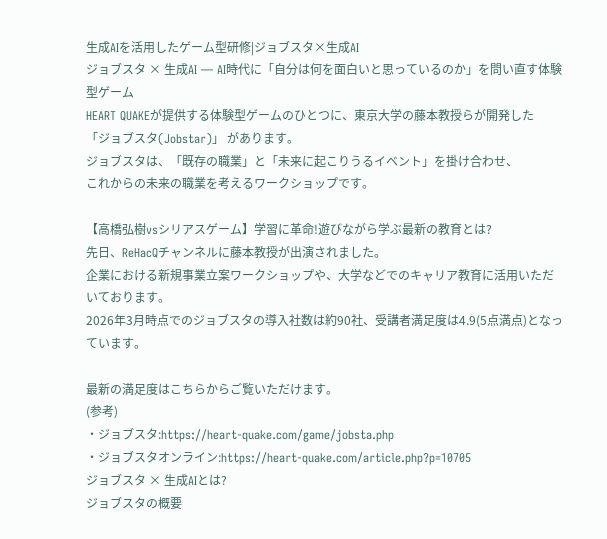生成AIを活用したゲーム型研修|ジョブスタ×生成AI
ジョブスタ × 生成AI ― AI時代に「自分は何を面白いと思っているのか」を問い直す体験型ゲーム
HEART QUAKEが提供する体験型ゲームのひとつに、東京大学の藤本教授らが開発した
「ジョブスタ(Jobstar)」 があります。
ジョブスタは、「既存の職業」と「未来に起こりうるイベント」を掛け合わせ、
これからの未来の職業を考えるワークショップです。

【高橋弘樹vsシリアスゲーム】学習に革命!遊びながら学ぶ最新の教育とは?
先日、ReHacQチャンネルに藤本教授が出演されました。
企業における新規事業立案ワークショップや、大学などでのキャリア教育に活用いただいております。
2026年3月時点でのジョブスタの導入社数は約90社、受講者満足度は4.9(5点満点)となっています。

最新の満足度はこちらからご覧いただけます。
(参考)
・ジョブスタ:https://heart-quake.com/game/jobsta.php
・ジョブスタオンライン:https://heart-quake.com/article.php?p=10705
ジョブスタ × 生成AIとは?
ジョブスタの概要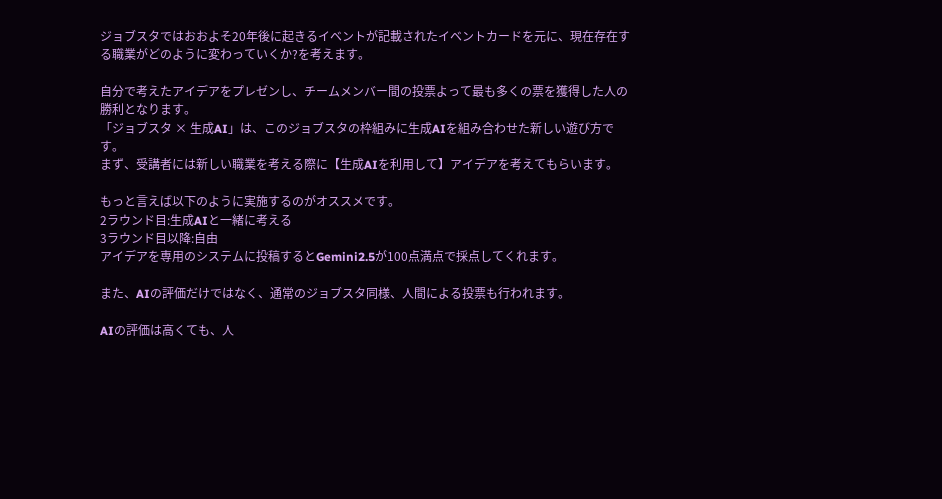ジョブスタではおおよそ20年後に起きるイベントが記載されたイベントカードを元に、現在存在する職業がどのように変わっていくか?を考えます。

自分で考えたアイデアをプレゼンし、チームメンバー間の投票よって最も多くの票を獲得した人の勝利となります。
「ジョブスタ × 生成AI」は、このジョブスタの枠組みに生成AIを組み合わせた新しい遊び方です。
まず、受講者には新しい職業を考える際に【生成AIを利用して】アイデアを考えてもらいます。

もっと言えば以下のように実施するのがオススメです。
2ラウンド目:生成AIと一緒に考える
3ラウンド目以降:自由
アイデアを専用のシステムに投稿するとGemini2.5が100点満点で採点してくれます。

また、AIの評価だけではなく、通常のジョブスタ同様、人間による投票も行われます。

AIの評価は高くても、人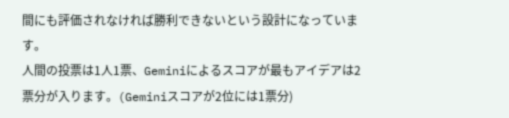間にも評価されなければ勝利できないという設計になっています。
人間の投票は1人1票、Geminiによるスコアが最もアイデアは2票分が入ります。(Geminiスコアが2位には1票分)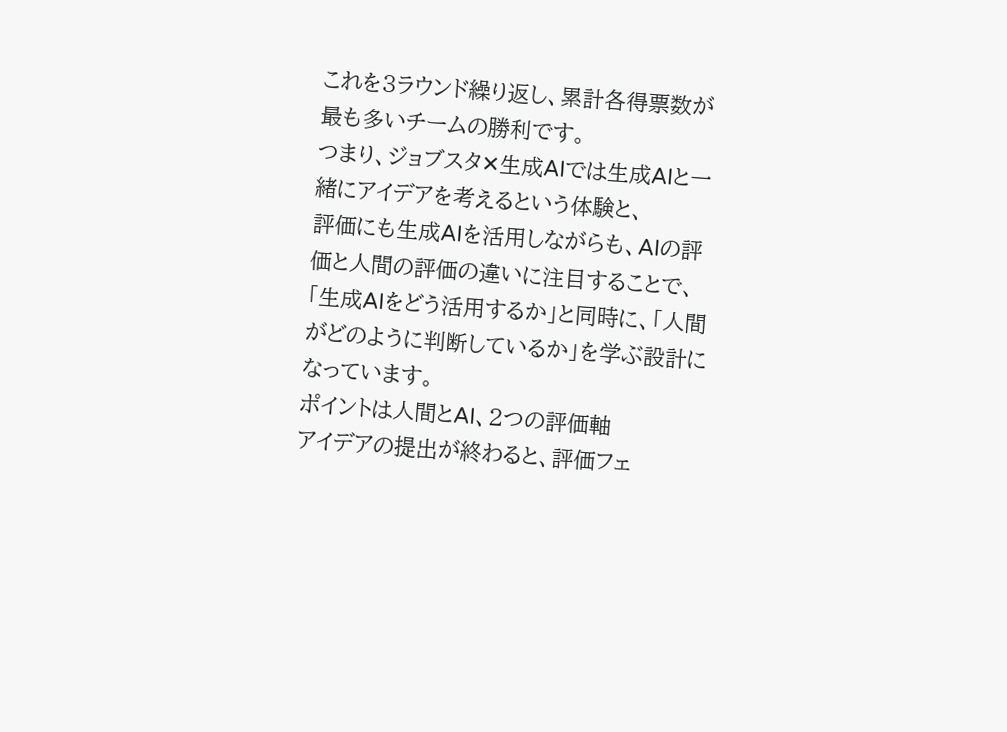これを3ラウンド繰り返し、累計各得票数が最も多いチームの勝利です。
つまり、ジョブスタ✕生成AIでは生成AIと一緒にアイデアを考えるという体験と、
評価にも生成AIを活用しながらも、AIの評価と人間の評価の違いに注目することで、
「生成AIをどう活用するか」と同時に、「人間がどのように判断しているか」を学ぶ設計になっています。
ポイントは人間とAI、2つの評価軸
アイデアの提出が終わると、評価フェ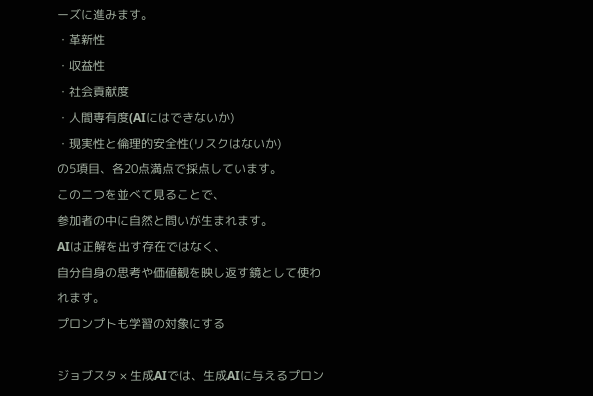ーズに進みます。
・革新性
・収益性
・社会貢献度
・人間専有度(AIにはできないか)
・現実性と倫理的安全性(リスクはないか)
の5項目、各20点満点で採点しています。
この二つを並べて見ることで、
参加者の中に自然と問いが生まれます。
AIは正解を出す存在ではなく、
自分自身の思考や価値観を映し返す鏡として使われます。
プロンプトも学習の対象にする

ジョブスタ × 生成AIでは、生成AIに与えるプロン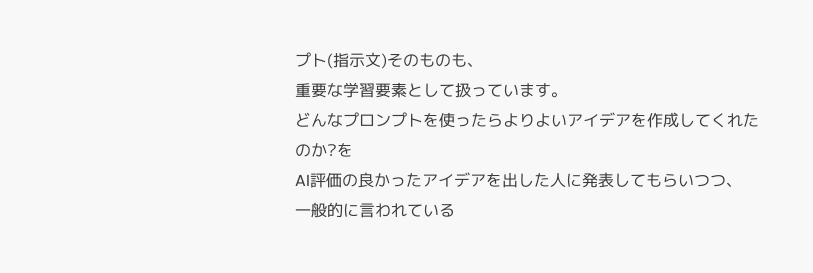プト(指示文)そのものも、
重要な学習要素として扱っています。
どんなプロンプトを使ったらよりよいアイデアを作成してくれたのか?を
AI評価の良かったアイデアを出した人に発表してもらいつつ、
一般的に言われている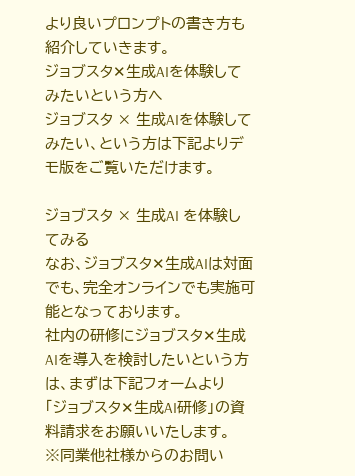より良いプロンプトの書き方も紹介していきます。
ジョブスタ✕生成AIを体験してみたいという方へ
ジョブスタ × 生成AIを体験してみたい、という方は下記よりデモ版をご覧いただけます。

ジョブスタ × 生成AI を体験してみる
なお、ジョブスタ✕生成AIは対面でも、完全オンラインでも実施可能となっております。
社内の研修にジョブスタ✕生成AIを導入を検討したいという方は、まずは下記フォームより
「ジョブスタ✕生成AI研修」の資料請求をお願いいたします。
※同業他社様からのお問い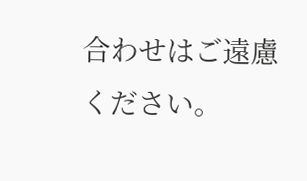合わせはご遠慮ください。